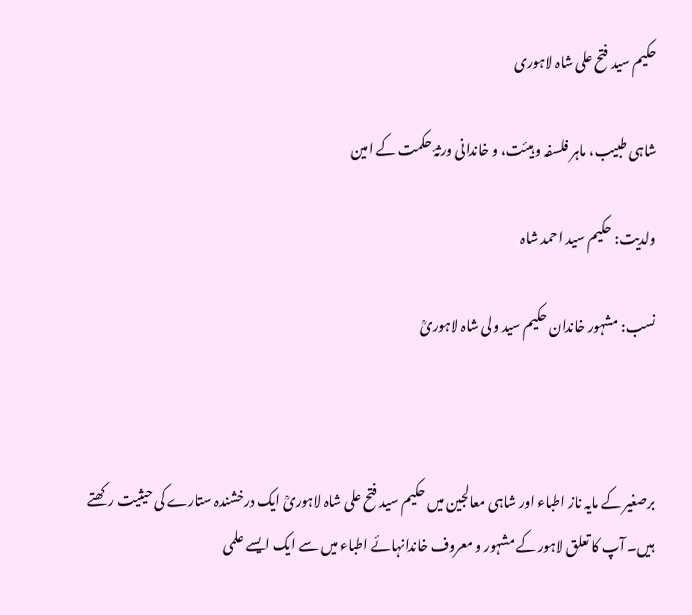حکیم سید فتح علی شاہ لاہوری

شاہی طبیب، ماہر فلسفہ و ہیئت، و خاندانی ورثۂ حکمت کے امین

ولدیت: حکیم سید احمد شاہ

نسب: مشہور خاندان حکیم سید ولی شاہ لاہوریؒ



برصغیر کے مایہ ناز اطباء اور شاہی معالجین میں حکیم سید فتح علی شاہ لاہوریؒ ایک درخشندہ ستارے کی حیثیت رکھتے ہیں۔ آپ کا تعلق لاہور کے مشہور و معروف خاندانہائے اطباء میں سے ایک ایسے علمی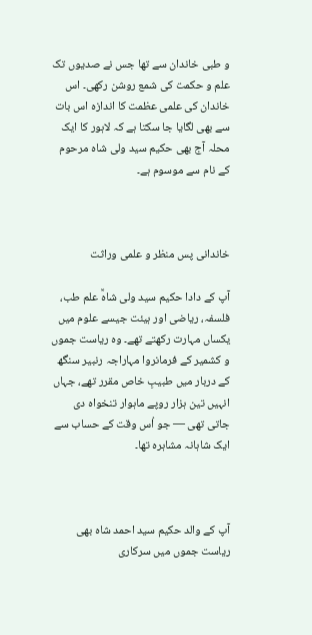و طبی خاندان سے تھا جس نے صدیوں تک علم و حکمت کی شمع روشن رکھی۔ اس خاندان کی علمی عظمت کا اندازہ اس بات سے بھی لگایا جا سکتا ہے کہ لاہور کا ایک محلہ آج بھی حکیم سید ولی شاہ مرحوم کے نام سے موسوم ہے۔



خاندانی پس منظر و علمی وراثت

آپ کے دادا حکیم سید ولی شاہؒ علم طب، فلسفہ، ریاضی اور ہیئت جیسے علوم میں یکساں مہارت رکھتے تھے۔ وہ ریاست جموں و کشمیر کے فرمانروا مہاراجہ رنبیر سنگھ کے دربار میں طبیبِ خاص مقرر تھے، جہاں انہیں تین ہزار روپے ماہوار تنخواہ دی جاتی تھی — جو اُس وقت کے حساب سے ایک شاہانہ مشاہرہ تھا۔



آپ کے والد حکیم سید احمد شاہ بھی ریاست جموں میں سرکاری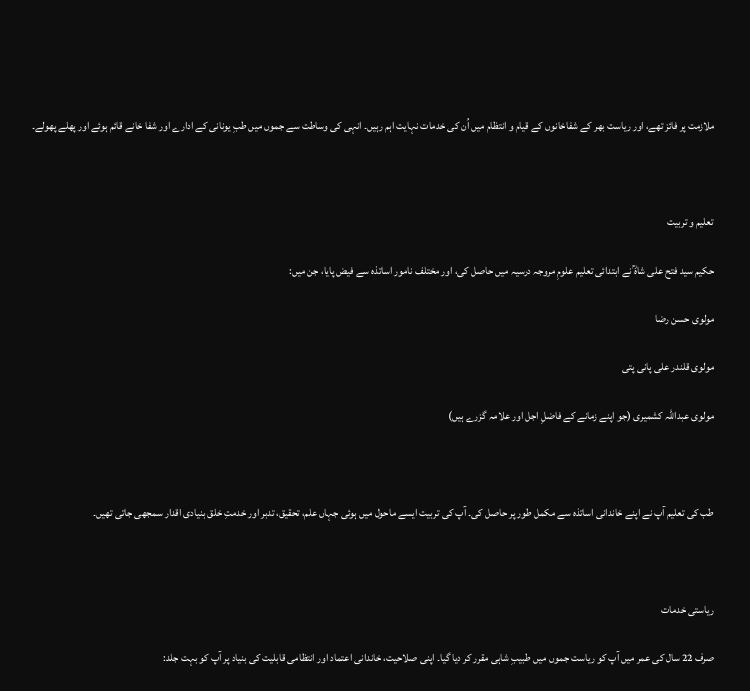ملازمت پر فائز تھے، اور ریاست بھر کے شفاخانوں کے قیام و انتظام میں اُن کی خدمات نہایت اہم رہیں۔ انہی کی وساطت سے جموں میں طبِ یونانی کے ادارے اور شفا خانے قائم ہوئے اور پھلے پھولے۔



تعلیم و تربیت

حکیم سید فتح علی شاہؒ نے ابتدائی تعلیم علومِ مروجہ درسیہ میں حاصل کی، اور مختلف نامور اساتذہ سے فیض پایا، جن میں:

مولوی حسن رضا

مولوی قلندر علی پانی پتی

مولوی عبداللہ کشمیری (جو اپنے زمانے کے فاضلِ اجل اور علامہ گزرے ہیں)



طب کی تعلیم آپ نے اپنے خاندانی اساتذہ سے مکمل طور پر حاصل کی۔ آپ کی تربیت ایسے ماحول میں ہوئی جہاں علم، تحقیق، تدبر اور خدمتِ خلق بنیادی اقدار سمجھی جاتی تھیں۔



ریاستی خدمات

صرف 22 سال کی عمر میں آپ کو ریاست جموں میں طبیبِ شاہی مقرر کر دیا گیا۔ اپنی صلاحیت، خاندانی اعتماد اور انتظامی قابلیت کی بنیاد پر آپ کو بہت جلد: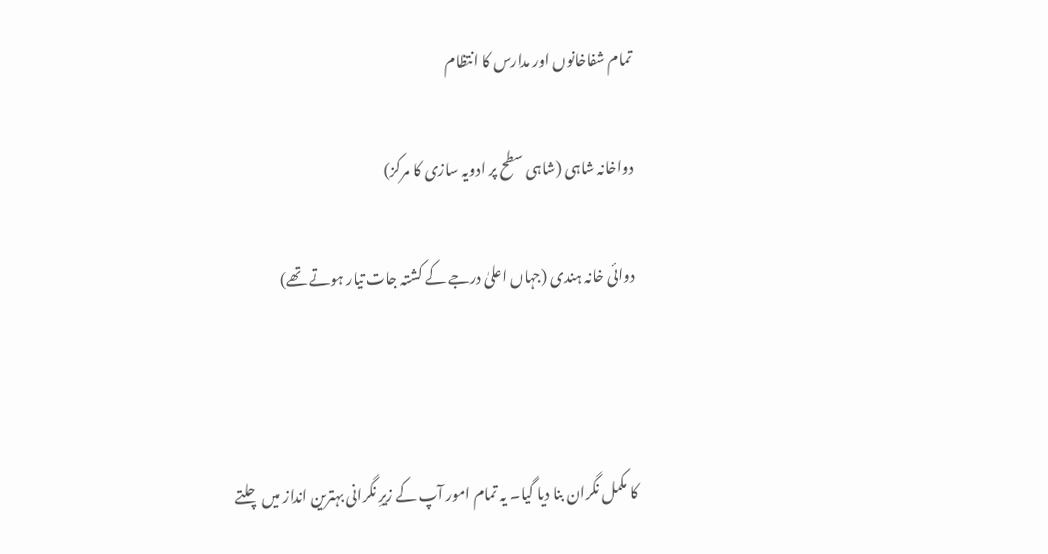تمام شفاخانوں اور مدارس کا انتظام

دواخانہ شاہی (شاہی سطح پر ادویہ سازی کا مرکز)

دوائی خانہ ہندی (جہاں اعلیٰ درجے کے کشتہ جات تیار ہوتے تھے)



کا مکمل نگران بنا دیا گیا۔ یہ تمام امور آپ کے زیرِ نگرانی بہترین انداز میں چلتے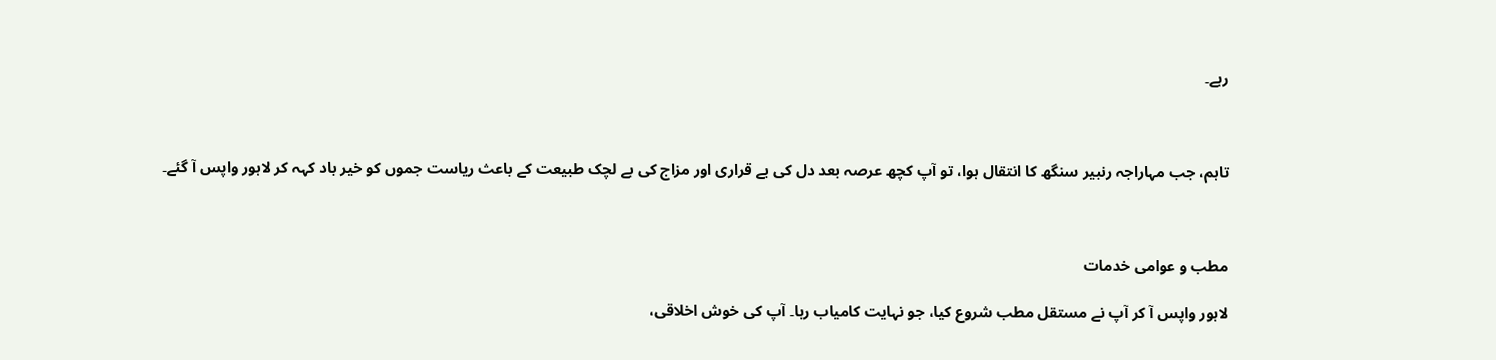رہے۔



تاہم، جب مہاراجہ رنبیر سنگھ کا انتقال ہوا، تو آپ کچھ عرصہ بعد دل کی بے قراری اور مزاج کی بے لچک طبیعت کے باعث ریاست جموں کو خیر باد کہہ کر لاہور واپس آ گئے۔



مطب و عوامی خدمات

لاہور واپس آ کر آپ نے مستقل مطب شروع کیا، جو نہایت کامیاب رہا۔ آپ کی خوش اخلاقی،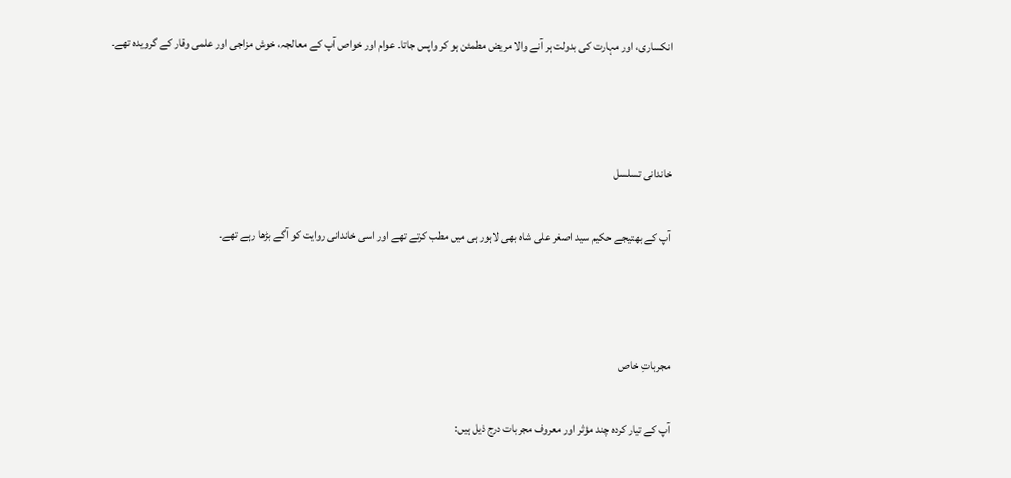انکساری، اور مہارت کی بدولت ہر آنے والا مریض مطمئن ہو کر واپس جاتا۔ عوام اور خواص آپ کے معالجہ، خوش مزاجی اور علمی وقار کے گرویدہ تھے۔



خاندانی تسلسل

آپ کے بھتیجے حکیم سید اصغر علی شاہ بھی لاہور ہی میں مطب کرتے تھے اور اسی خاندانی روایت کو آگے بڑھا رہے تھے۔



مجرباتِ خاص

آپ کے تیار کردہ چند مؤثر اور معروف مجربات درج ذیل ہیں: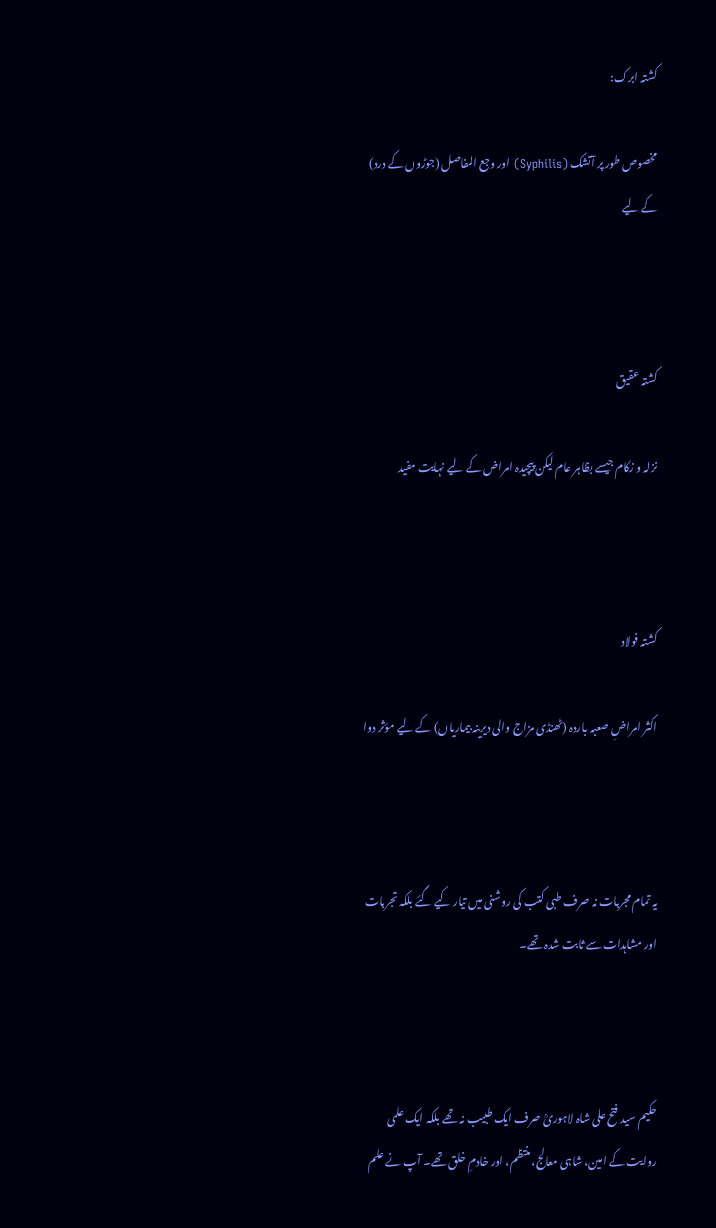کشتہ ابرک:

مخصوص طور پر آتشک (Syphilis) اور وجع المفاصل (جوڑوں کے درد) کے لیے



کشتہ عقیق

نزلہ و زکام جیسے بظاہر عام لیکن پیچیدہ امراض کے لیے نہایت مفید



کشتہ فولاد

اکثر امراضِ صعبہ باردہ (ٹھنڈی مزاج والی دیرینہ بیماریاں) کے لیے مؤثر دوا



یہ تمام مجربات نہ صرف طبی کتب کی روشنی میں تیار کیے گئے بلکہ تجربات اور مشاہدات سے ثابت شدہ تھے۔



حکیم سید فتح علی شاہ لاہوریؒ صرف ایک طبیب نہ تھے بلکہ ایک علمی روایت کے امین، شاہی معالج، منتظم، اور خادمِ خلق تھے۔ آپ نے علم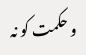و حکمت کو نہ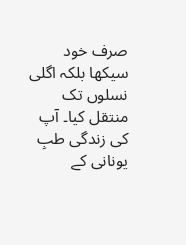صرف خود سیکھا بلکہ اگلی نسلوں تک منتقل کیا۔ آپ کی زندگی طبِ یونانی کے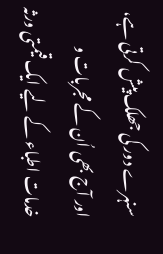سنہرے دور کی جھلک پیش کرتی ہے، اور آج بھی اُن کے مجربات و خدمات اطباء کے لیے ایک قیمتی ورثہ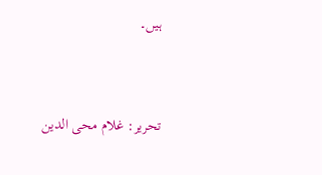ہیں۔



تحریر: غلام محی الدین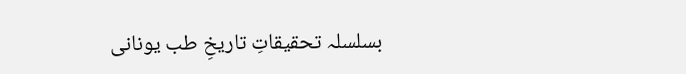بسلسلہ تحقیقاتِ تاریخِ طب یونانی